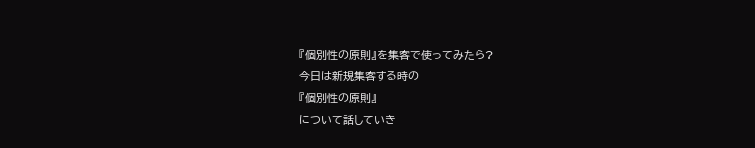『個別性の原則』を集客で使ってみたら?
今日は新規集客する時の
『個別性の原則』
について話していき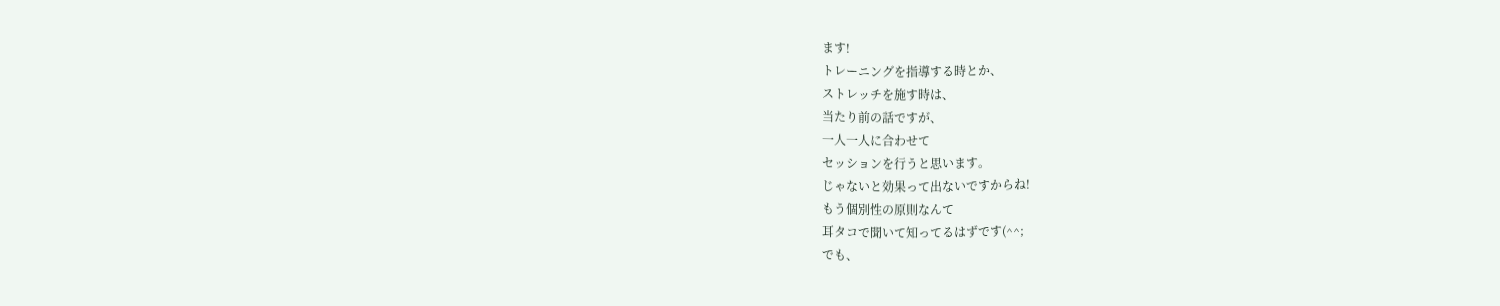ます!
トレーニングを指導する時とか、
ストレッチを施す時は、
当たり前の話ですが、
一人一人に合わせて
セッションを行うと思います。
じゃないと効果って出ないですからね!
もう個別性の原則なんて
耳タコで聞いて知ってるはずです(^^;
でも、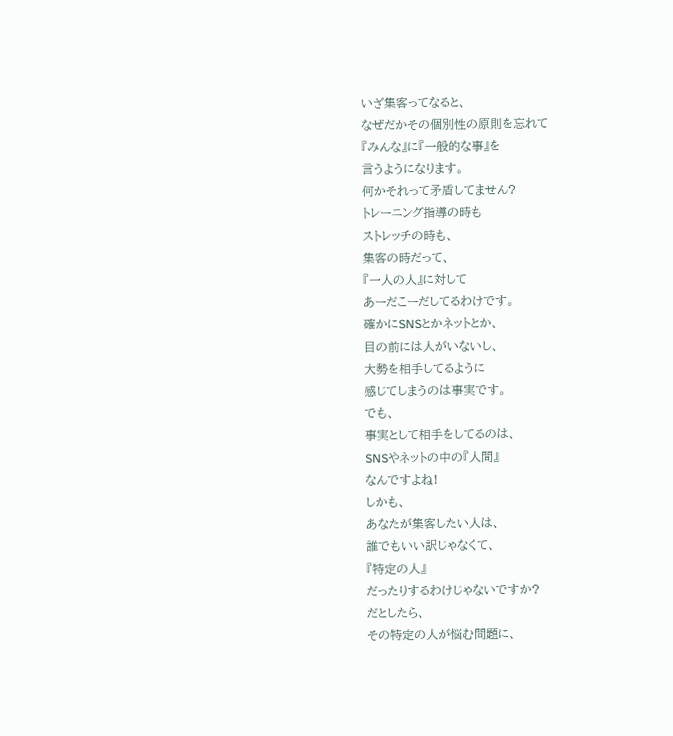いざ集客ってなると、
なぜだかその個別性の原則を忘れて
『みんな』に『一般的な事』を
言うようになります。
何かそれって矛盾してません?
トレーニング指導の時も
ストレッチの時も、
集客の時だって、
『一人の人』に対して
あーだこーだしてるわけです。
確かにSNSとかネットとか、
目の前には人がいないし、
大勢を相手してるように
感じてしまうのは事実です。
でも、
事実として相手をしてるのは、
SNSやネットの中の『人間』
なんですよね!
しかも、
あなたが集客したい人は、
誰でもいい訳じゃなくて、
『特定の人』
だったりするわけじゃないですか?
だとしたら、
その特定の人が悩む問題に、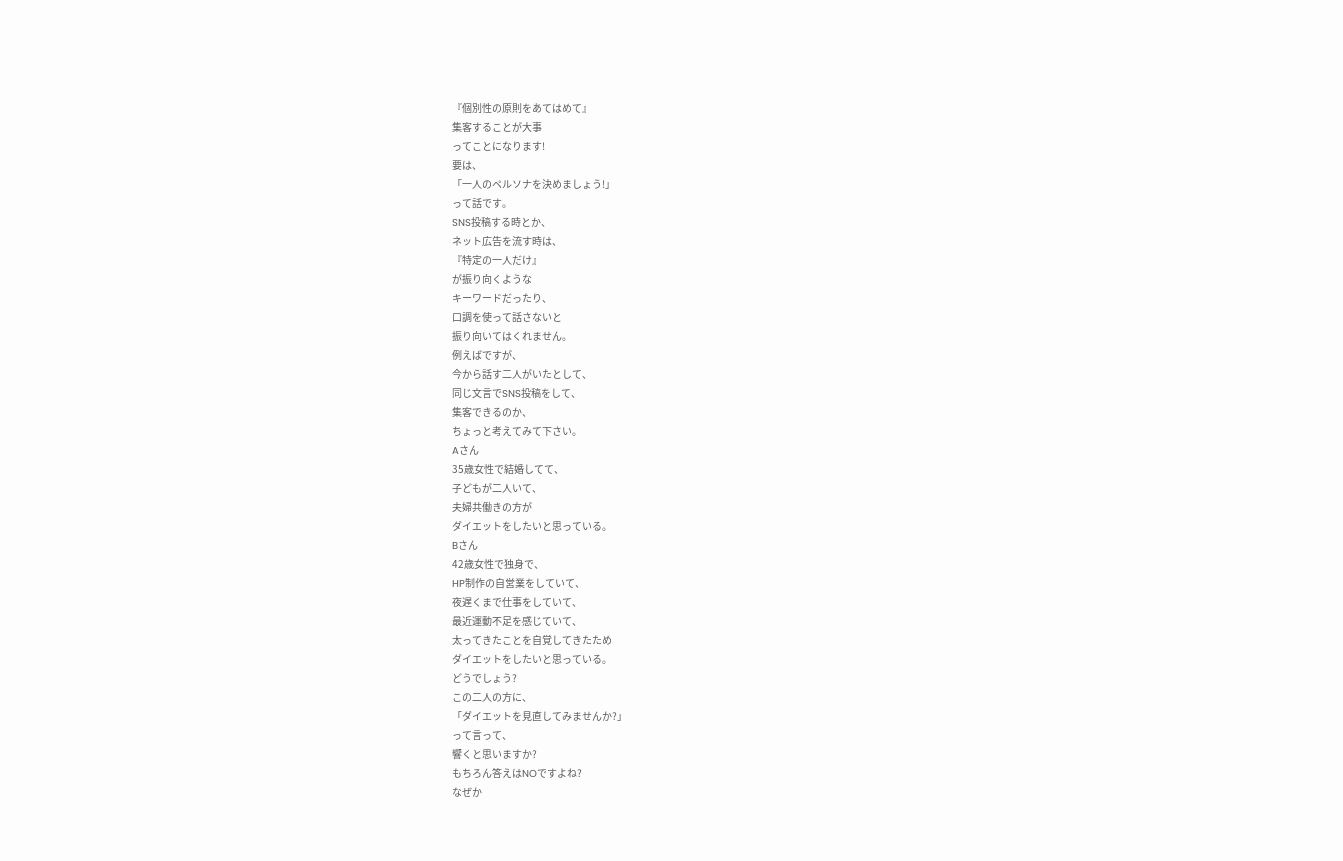『個別性の原則をあてはめて』
集客することが大事
ってことになります!
要は、
「一人のペルソナを決めましょう!」
って話です。
SNS投稿する時とか、
ネット広告を流す時は、
『特定の一人だけ』
が振り向くような
キーワードだったり、
口調を使って話さないと
振り向いてはくれません。
例えばですが、
今から話す二人がいたとして、
同じ文言でSNS投稿をして、
集客できるのか、
ちょっと考えてみて下さい。
Aさん
35歳女性で結婚してて、
子どもが二人いて、
夫婦共働きの方が
ダイエットをしたいと思っている。
Bさん
42歳女性で独身で、
HP制作の自営業をしていて、
夜遅くまで仕事をしていて、
最近運動不足を感じていて、
太ってきたことを自覚してきたため
ダイエットをしたいと思っている。
どうでしょう?
この二人の方に、
「ダイエットを見直してみませんか?」
って言って、
響くと思いますか?
もちろん答えはNOですよね?
なぜか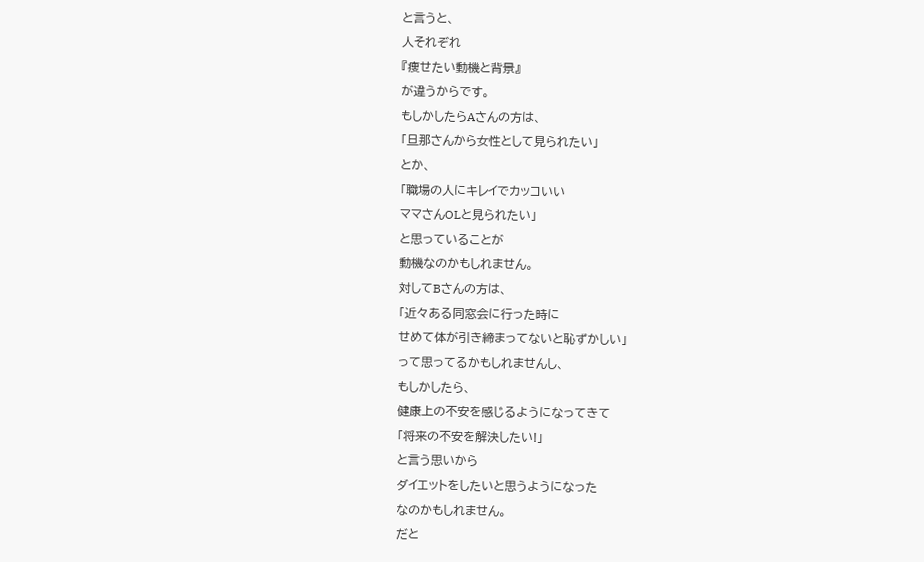と言うと、
人それぞれ
『痩せたい動機と背景』
が違うからです。
もしかしたらAさんの方は、
「旦那さんから女性として見られたい」
とか、
「職場の人にキレイでカッコいい
ママさんOLと見られたい」
と思っていることが
動機なのかもしれません。
対してBさんの方は、
「近々ある同窓会に行った時に
せめて体が引き締まってないと恥ずかしい」
って思ってるかもしれませんし、
もしかしたら、
健康上の不安を感じるようになってきて
「将来の不安を解決したい!」
と言う思いから
ダイエットをしたいと思うようになった
なのかもしれません。
だと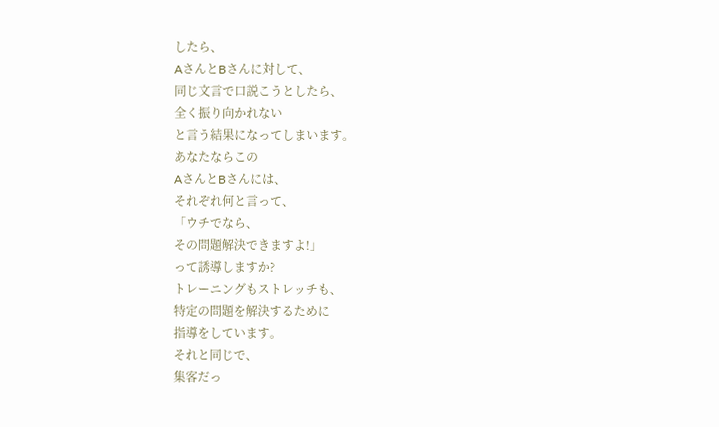したら、
AさんとBさんに対して、
同じ文言で口説こうとしたら、
全く振り向かれない
と言う結果になってしまいます。
あなたならこの
AさんとBさんには、
それぞれ何と言って、
「ウチでなら、
その問題解決できますよ!」
って誘導しますか?
トレーニングもストレッチも、
特定の問題を解決するために
指導をしています。
それと同じで、
集客だっ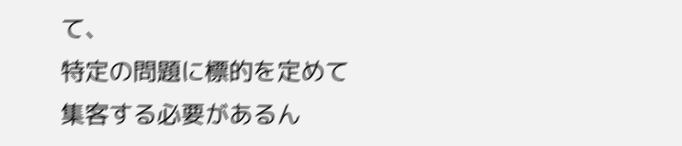て、
特定の問題に標的を定めて
集客する必要があるん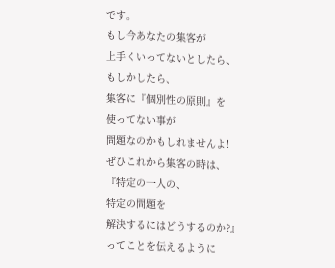です。
もし今あなたの集客が
上手くいってないとしたら、
もしかしたら、
集客に『個別性の原則』を
使ってない事が
問題なのかもしれませんよ!
ぜひこれから集客の時は、
『特定の一人の、
特定の問題を
解決するにはどうするのか?』
ってことを伝えるように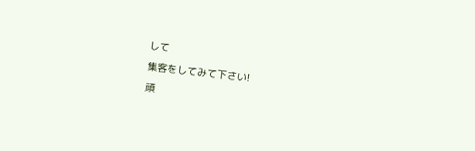して
集客をしてみて下さい!
頑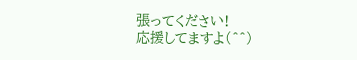張ってください!
応援してますよ(^^)